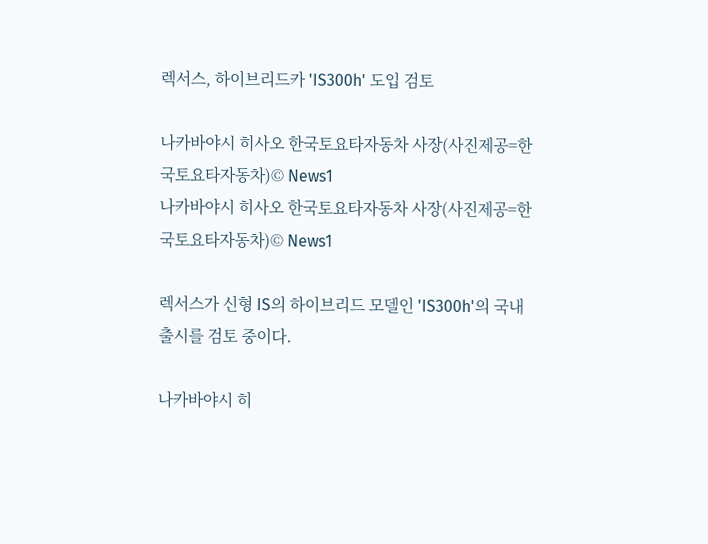렉서스, 하이브리드카 'IS300h' 도입 검토

나카바야시 히사오 한국토요타자동차 사장(사진제공=한국토요타자동차)© News1
나카바야시 히사오 한국토요타자동차 사장(사진제공=한국토요타자동차)© News1

렉서스가 신형 IS의 하이브리드 모델인 'IS300h'의 국내 출시를 검토 중이다.

나카바야시 히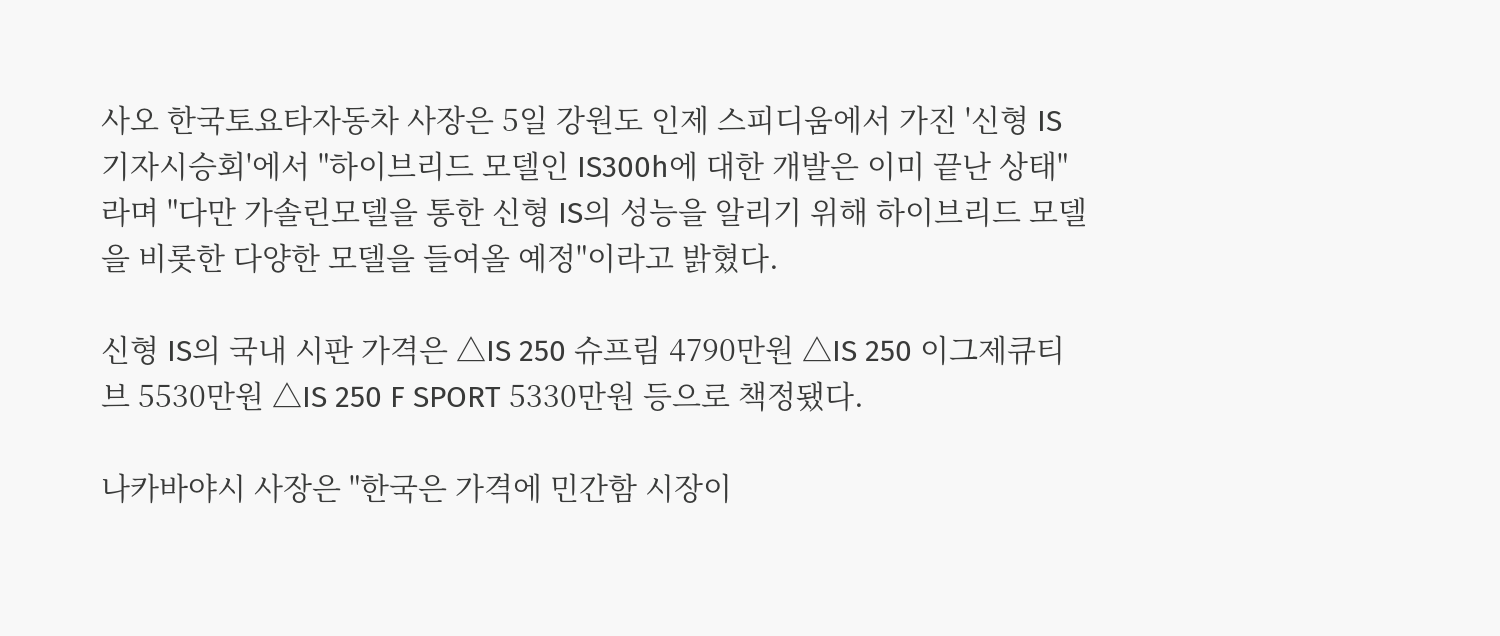사오 한국토요타자동차 사장은 5일 강원도 인제 스피디움에서 가진 '신형 IS 기자시승회'에서 "하이브리드 모델인 IS300h에 대한 개발은 이미 끝난 상태"라며 "다만 가솔린모델을 통한 신형 IS의 성능을 알리기 위해 하이브리드 모델을 비롯한 다양한 모델을 들여올 예정"이라고 밝혔다.

신형 IS의 국내 시판 가격은 △IS 250 슈프림 4790만원 △IS 250 이그제큐티브 5530만원 △IS 250 F SPORT 5330만원 등으로 책정됐다.

나카바야시 사장은 "한국은 가격에 민간함 시장이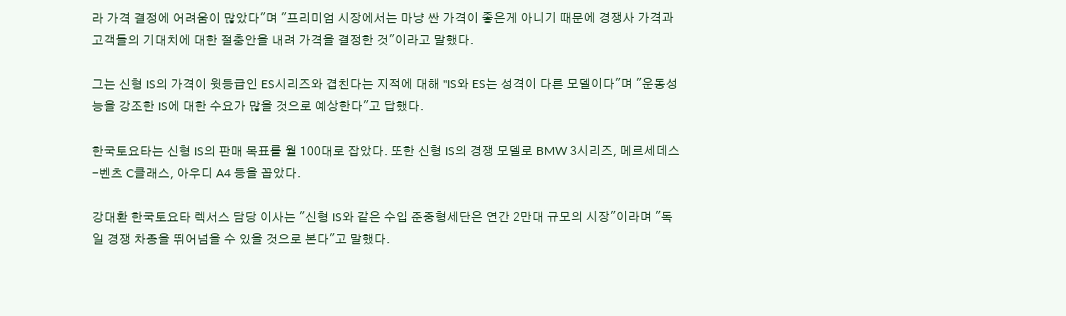라 가격 결정에 어려움이 많았다"며 "프리미엄 시장에서는 마냥 싼 가격이 좋은게 아니기 때문에 경쟁사 가격과 고객들의 기대치에 대한 절충안을 내려 가격을 결정한 것"이라고 말했다.

그는 신형 IS의 가격이 윗등급인 ES시리즈와 겹친다는 지적에 대해 "IS와 ES는 성격이 다른 모델이다"며 "운동성능을 강조한 IS에 대한 수요가 많을 것으로 예상한다"고 답했다.

한국토요타는 신형 IS의 판매 목표를 월 100대로 잡았다. 또한 신형 IS의 경쟁 모델로 BMW 3시리즈, 메르세데스-벤츠 C클래스, 아우디 A4 등을 꼽았다.

강대환 한국토요타 렉서스 담당 이사는 "신형 IS와 같은 수입 준중형세단은 연간 2만대 규모의 시장"이라며 "독일 경쟁 차종을 뛰어넘을 수 있을 것으로 본다"고 말했다.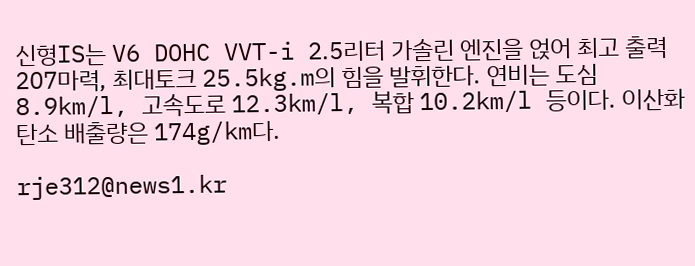신형IS는 V6 DOHC VVT-i 2.5리터 가솔린 엔진을 얹어 최고 출력 207마력, 최대토크 25.5kg.m의 힘을 발휘한다. 연비는 도심 8.9km/l, 고속도로 12.3km/l, 복합 10.2km/l 등이다. 이산화탄소 배출량은 174g/km다.

rje312@news1.kr